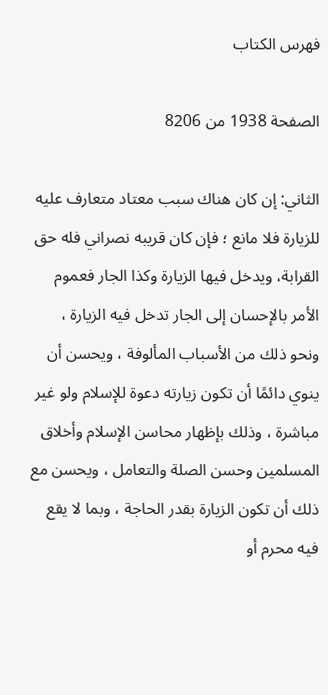فهرس الكتاب

الصفحة 1938 من 8206

الثاني: إن كان هناك سبب معتاد متعارف عليه للزيارة فلا مانع ؛ فإن كان قريبه نصراني فله حق القرابة، ويدخل فيها الزيارة وكذا الجار فعموم الأمر بالإحسان إلى الجار تدخل فيه الزيارة ، ونحو ذلك من الأسباب المألوفة ، ويحسن أن ينوي دائمًا أن تكون زيارته دعوة للإسلام ولو غير مباشرة ، وذلك بإظهار محاسن الإسلام وأخلاق المسلمين وحسن الصلة والتعامل ، ويحسن مع ذلك أن تكون الزيارة بقدر الحاجة ، وبما لا يقع فيه محرم أو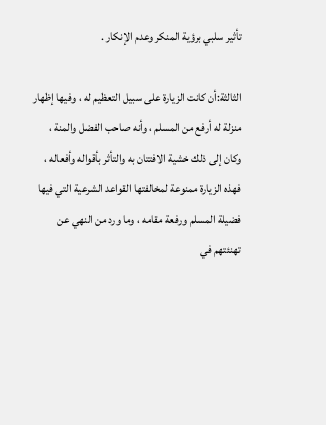تأثير سلبي برؤية المنكر وعدم الإنكار .

الثالثة:أن كانت الزيارة على سبيل التعظيم له ، وفيها إظهار منزلة له أرفع من المسلم ، وأنه صاحب الفضل والمنة ، وكان إلى ذلك خشية الافتتان به والتأثر بأقواله وأفعاله ، فهذه الزيارة ممنوعة لمخالفتها القواعد الشرعية التي فيها فضيلة المسلم ورفعة مقامه ، وما ورد من النهي عن تهنئتهم في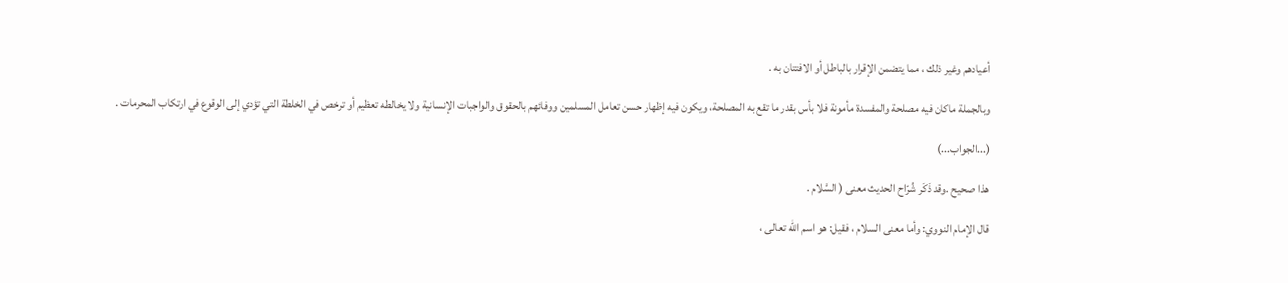أعيادهم وغير ذلك ، مما يتضمن الإقرار بالباطل أو الافتتان به .

وبالجملة ماكان فيه مصلحة والمفسدة مأمونة فلا بأس بقدر ما تقع به المصلحة، ويكون فيه إظهار حسن تعامل المسلمين ووفائهم بالحقوق والواجبات الإنسانية ولا يخالطه تعظيم أو ترخص في الخلطة التي تؤدي إلى الوقوع في ارتكاب المحرمات .

(...الجواب...)

هذا صحيح .وقد ذَكَر شُرّاح الحديث معنى ( السَّلام .

قال الإمام النووي: وأما معنى السلام ، فقيل: هو اسم الله تعالى ،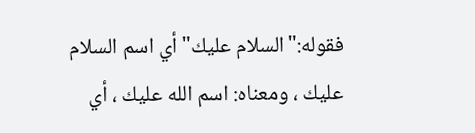فقوله:"السلام عليك"أي اسم السلام عليك ، ومعناه: اسم الله عليك ، أي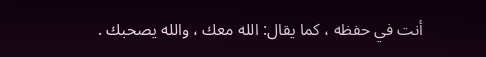أنت في حفظه ، كما يقال: الله معك ، والله يصحبك .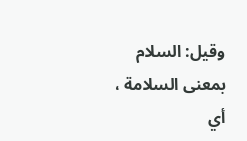وقيل: السلام بمعنى السلامة ، أي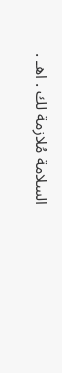السلامة مُلازمة لك . اهـ .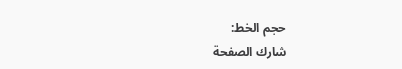حجم الخط:
شارك الصفحة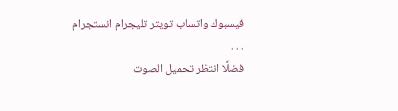فيسبوك واتساب تويتر تليجرام انستجرام
. . .
فضلًا انتظر تحميل الصوت